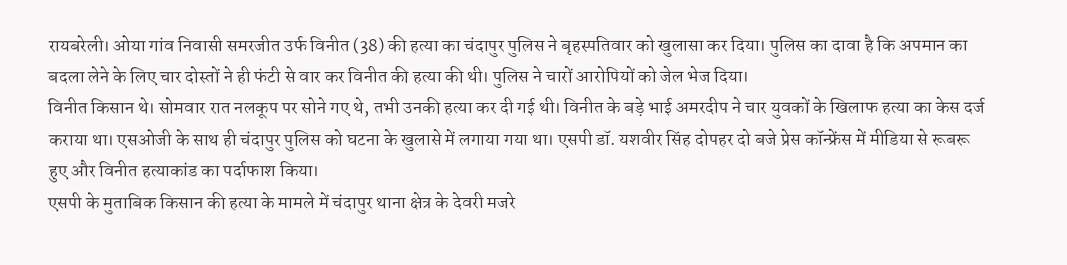रायबरेली। ओया गांव निवासी समरजीत उर्फ विनीत (38) की हत्या का चंदापुर पुलिस ने बृहस्पतिवार को खुलासा कर दिया। पुलिस का दावा है कि अपमान का बदला लेने के लिए चार दोस्तों ने ही फंटी से वार कर विनीत की हत्या की थी। पुलिस ने चारों आरोपियों को जेल भेज दिया।
विनीत किसान थे। सोमवार रात नलकूप पर सोने गए थे, तभी उनकी हत्या कर दी गई थी। विनीत के बड़े भाई अमरदीप ने चार युवकों के खिलाफ हत्या का केस दर्ज कराया था। एसओजी के साथ ही चंदापुर पुलिस को घटना के खुलासे में लगाया गया था। एसपी डॉ. यशवीर सिंह दोपहर दो बजे प्रेस कॉन्फ्रेंस में मीडिया से रूबरू हुए और विनीत हत्याकांड का पर्दाफाश किया।
एसपी के मुताबिक किसान की हत्या के मामले में चंदापुर थाना क्षेत्र के देवरी मजरे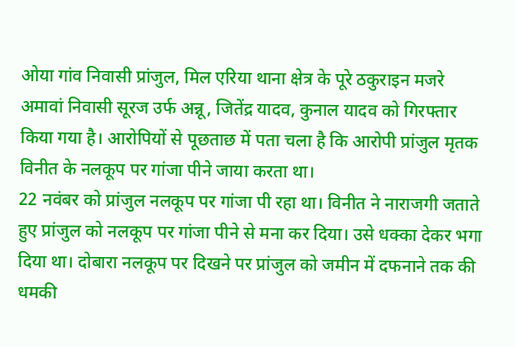ओया गांव निवासी प्रांजुल, मिल एरिया थाना क्षेत्र के पूरे ठकुराइन मजरे अमावां निवासी सूरज उर्फ अन्नू, जितेंद्र यादव, कुनाल यादव को गिरफ्तार किया गया है। आरोपियों से पूछताछ में पता चला है कि आरोपी प्रांजुल मृतक विनीत के नलकूप पर गांजा पीने जाया करता था।
22 नवंबर को प्रांजुल नलकूप पर गांजा पी रहा था। विनीत ने नाराजगी जताते हुए प्रांजुल को नलकूप पर गांजा पीने से मना कर दिया। उसे धक्का देकर भगा दिया था। दोबारा नलकूप पर दिखने पर प्रांजुल को जमीन में दफनाने तक की धमकी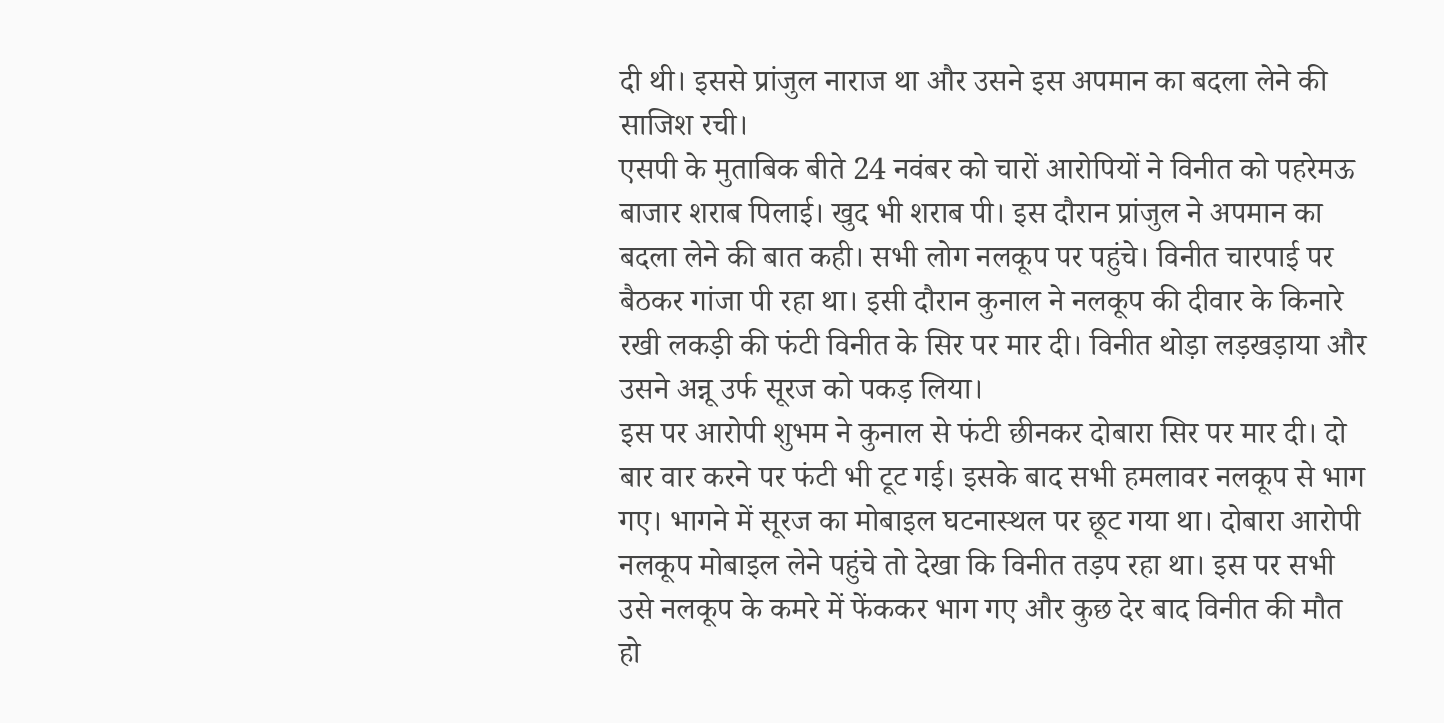दी थी। इससे प्रांजुल नाराज था और उसने इस अपमान का बदला लेने की साजिश रची।
एसपी के मुताबिक बीते 24 नवंबर को चारों आरोपियों ने विनीत को पहरेमऊ बाजार शराब पिलाई। खुद भी शराब पी। इस दौरान प्रांजुल ने अपमान का बदला लेने की बात कही। सभी लोग नलकूप पर पहुंचे। विनीत चारपाई पर बैठकर गांजा पी रहा था। इसी दौरान कुनाल ने नलकूप की दीवार के किनारे रखी लकड़ी की फंटी विनीत के सिर पर मार दी। विनीत थोड़ा लड़खड़ाया और उसने अन्नू उर्फ सूरज को पकड़ लिया।
इस पर आरोपी शुभम ने कुनाल से फंटी छीनकर दोबारा सिर पर मार दी। दो बार वार करने पर फंटी भी टूट गई। इसके बाद सभी हमलावर नलकूप से भाग गए। भागने में सूरज का मोबाइल घटनास्थल पर छूट गया था। दोबारा आरोपी नलकूप मोबाइल लेने पहुंचे तो देखा कि विनीत तड़प रहा था। इस पर सभी उसे नलकूप के कमरे में फेंककर भाग गए और कुछ देर बाद विनीत की मौत हो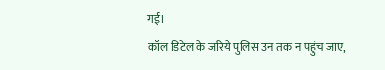गई।
कॉल डिटेल के जरिये पुलिस उन तक न पहुंच जाए,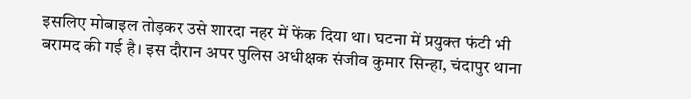इसलिए मोबाइल तोड़कर उसे शारदा नहर में फेंक दिया था। घटना में प्रयुक्त फंटी भी बरामद की गई है। इस दौरान अपर पुलिस अधीक्षक संजीव कुमार सिन्हा, चंदापुर थाना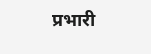प्रभारी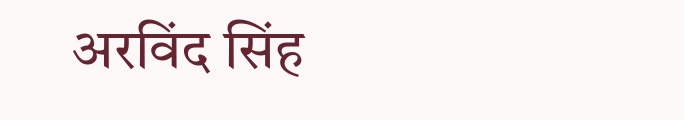अरविंद सिंह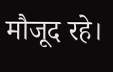मौजूद रहे।